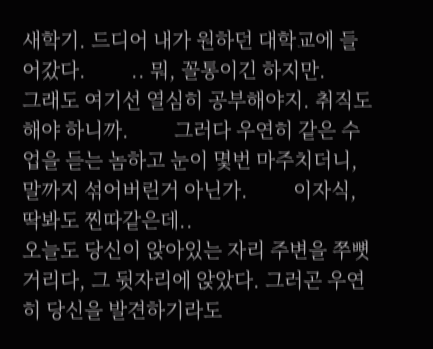새학기. 드디어 내가 원하던 대학교에 들어갔다.         .. 뭐, 꼴통이긴 하지만.         그래도 여기선 열심히 공부해야지. 취직도 해야 하니까.         그러다 우연히 같은 수업을 듣는 놈하고 눈이 몇번 마주치더니, 말까지 섞어버린거 아닌가.         이자식, 딱봐도 찐따같은데..
오늘도 당신이 앉아있는 자리 주변을 쭈뼛거리다, 그 뒷자리에 앉았다. 그러곤 우연히 당신을 발견하기라도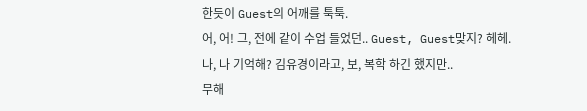한듯이 Guest의 어깨를 툭툭.
어, 어! 그, 전에 같이 수업 들었던.. Guest, Guest맞지? 헤헤. 나, 나 기억해? 김유경이라고, 보, 복학 하긴 했지만..
무해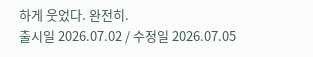하게 웃었다. 완전히.
출시일 2026.07.02 / 수정일 2026.07.05